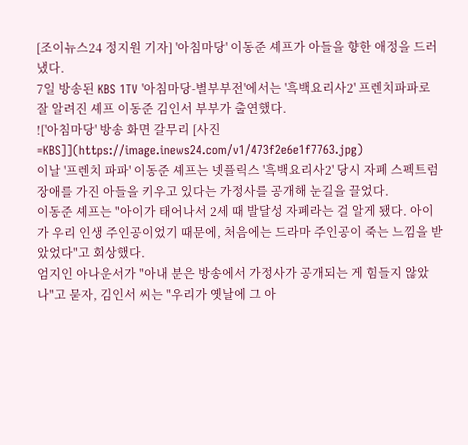[조이뉴스24 정지원 기자] '아침마당' 이동준 셰프가 아들을 향한 애정을 드러냈다.
7일 방송된 KBS 1TV '아침마당-별부부전'에서는 '흑백요리사2' 프렌치파파로 잘 알려진 셰프 이동준 김인서 부부가 출연했다.
!['아침마당' 방송 화면 갈무리 [사진=KBS]](https://image.inews24.com/v1/473f2e6e1f7763.jpg)
이날 '프렌치 파파' 이동준 셰프는 넷플릭스 '흑백요리사2' 당시 자폐 스펙트럼 장애를 가진 아들을 키우고 있다는 가정사를 공개해 눈길을 끌었다.
이동준 셰프는 "아이가 태어나서 2세 때 발달성 자폐라는 걸 알게 됐다. 아이가 우리 인생 주인공이었기 때문에, 처음에는 드라마 주인공이 죽는 느낌을 받았었다"고 회상했다.
엄지인 아나운서가 "아내 분은 방송에서 가정사가 공개되는 게 힘들지 않았나"고 묻자, 김인서 씨는 "우리가 옛날에 그 아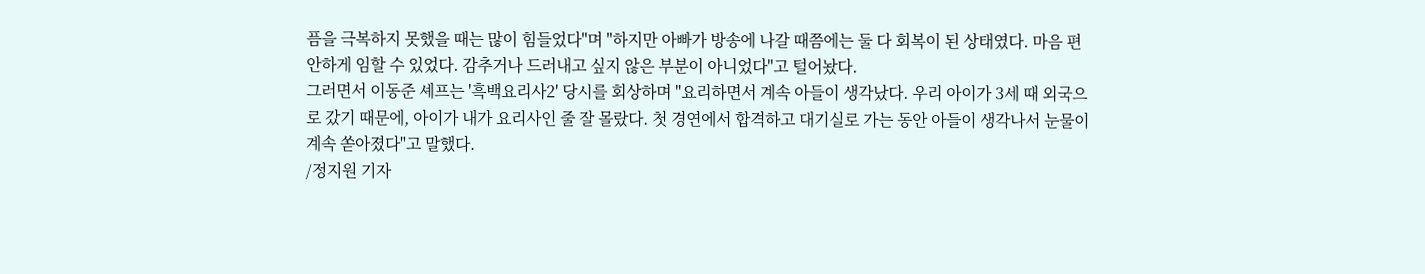픔을 극복하지 못했을 때는 많이 힘들었다"며 "하지만 아빠가 방송에 나갈 때쯤에는 둘 다 회복이 된 상태였다. 마음 편안하게 임할 수 있었다. 감추거나 드러내고 싶지 않은 부분이 아니었다"고 털어놨다.
그러면서 이동준 셰프는 '흑백요리사2' 당시를 회상하며 "요리하면서 계속 아들이 생각났다. 우리 아이가 3세 때 외국으로 갔기 때문에, 아이가 내가 요리사인 줄 잘 몰랐다. 첫 경연에서 합격하고 대기실로 가는 동안 아들이 생각나서 눈물이 계속 쏟아졌다"고 말했다.
/정지원 기자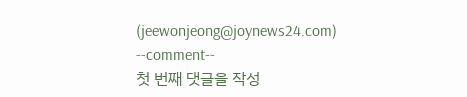(jeewonjeong@joynews24.com)
--comment--
첫 번째 댓글을 작성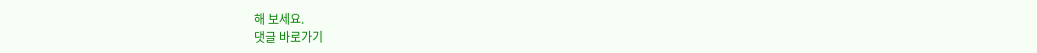해 보세요.
댓글 바로가기